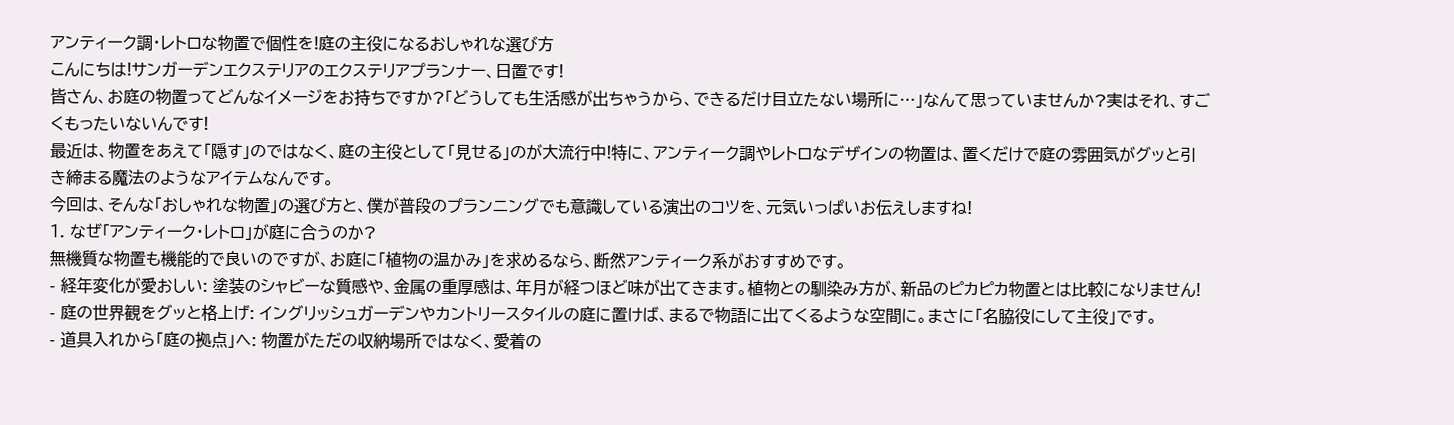アンティーク調・レトロな物置で個性を!庭の主役になるおしゃれな選び方
こんにちは!サンガーデンエクステリアのエクステリアプランナー、日置です!
皆さん、お庭の物置ってどんなイメージをお持ちですか?「どうしても生活感が出ちゃうから、できるだけ目立たない場所に…」なんて思っていませんか?実はそれ、すごくもったいないんです!
最近は、物置をあえて「隠す」のではなく、庭の主役として「見せる」のが大流行中!特に、アンティーク調やレトロなデザインの物置は、置くだけで庭の雰囲気がグッと引き締まる魔法のようなアイテムなんです。
今回は、そんな「おしゃれな物置」の選び方と、僕が普段のプランニングでも意識している演出のコツを、元気いっぱいお伝えしますね!
1. なぜ「アンティーク・レトロ」が庭に合うのか?
無機質な物置も機能的で良いのですが、お庭に「植物の温かみ」を求めるなら、断然アンティーク系がおすすめです。
- 経年変化が愛おしい: 塗装のシャビーな質感や、金属の重厚感は、年月が経つほど味が出てきます。植物との馴染み方が、新品のピカピカ物置とは比較になりません!
- 庭の世界観をグッと格上げ: イングリッシュガーデンやカントリースタイルの庭に置けば、まるで物語に出てくるような空間に。まさに「名脇役にして主役」です。
- 道具入れから「庭の拠点」へ: 物置がただの収納場所ではなく、愛着の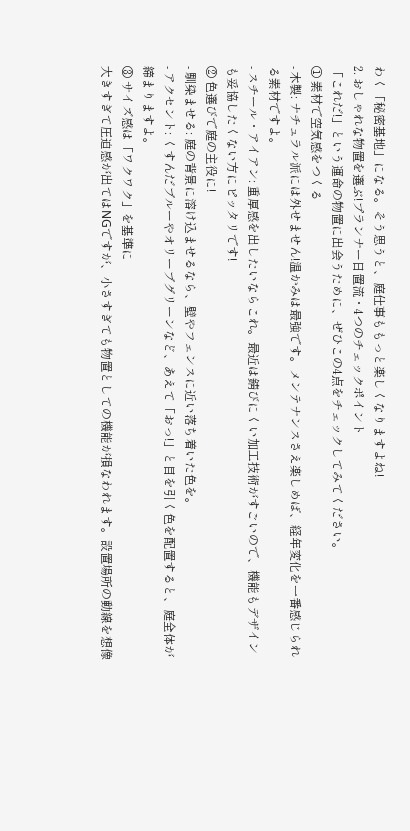わく「秘密基地」になる。そう思うと、庭仕事ももっと楽しくなりますよね!
2. おしゃれな物置を選ぶ!プランナー日置流・4つのチェックポイント
「これだ!」という運命の物置に出会うために、ぜひこの4点をチェックしてみてください。
① 素材で空気感をつくる
- 木製: ナチュラル派には外せません!温かみは最強です。メンテナンスさえ楽しめば、経年変化を一番感じられる素材ですよ。
- スチール・アイアン: 重厚感を出したいならこれ。最近は錆びにくい加工技術がすごいので、機能もデザインも妥協したくない方にピッタリです!
② 色選びで庭の主役に!
- 馴染ませる: 庭の背景に溶け込ませるなら、壁やフェンスに近い落ち着いた色を。
- アクセント: くすんだブルーやオリーブグリーンなど、あえて「おっ!」と目を引く色を配置すると、庭全体が締まりますよ。
③ サイズ感は「ワクワク」を基準に
大きすぎて圧迫感が出てはNGですが、小さすぎても物置としての機能が損なわれます。設置場所の動線を想像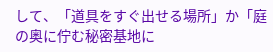して、「道具をすぐ出せる場所」か「庭の奥に佇む秘密基地に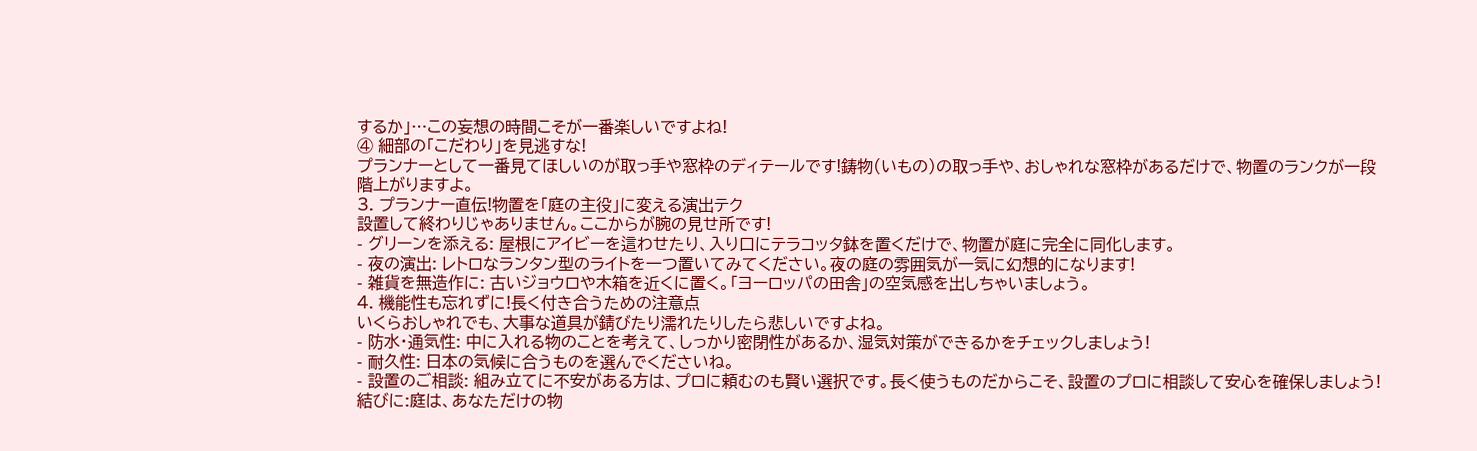するか」…この妄想の時間こそが一番楽しいですよね!
④ 細部の「こだわり」を見逃すな!
プランナーとして一番見てほしいのが取っ手や窓枠のディテールです!鋳物(いもの)の取っ手や、おしゃれな窓枠があるだけで、物置のランクが一段階上がりますよ。
3. プランナー直伝!物置を「庭の主役」に変える演出テク
設置して終わりじゃありません。ここからが腕の見せ所です!
- グリーンを添える: 屋根にアイビーを這わせたり、入り口にテラコッタ鉢を置くだけで、物置が庭に完全に同化します。
- 夜の演出: レトロなランタン型のライトを一つ置いてみてください。夜の庭の雰囲気が一気に幻想的になります!
- 雑貨を無造作に: 古いジョウロや木箱を近くに置く。「ヨーロッパの田舎」の空気感を出しちゃいましょう。
4. 機能性も忘れずに!長く付き合うための注意点
いくらおしゃれでも、大事な道具が錆びたり濡れたりしたら悲しいですよね。
- 防水・通気性: 中に入れる物のことを考えて、しっかり密閉性があるか、湿気対策ができるかをチェックしましょう!
- 耐久性: 日本の気候に合うものを選んでくださいね。
- 設置のご相談: 組み立てに不安がある方は、プロに頼むのも賢い選択です。長く使うものだからこそ、設置のプロに相談して安心を確保しましょう!
結びに:庭は、あなただけの物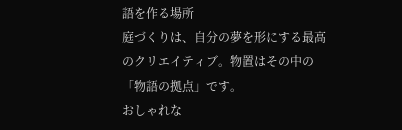語を作る場所
庭づくりは、自分の夢を形にする最高のクリエイティブ。物置はその中の「物語の拠点」です。
おしゃれな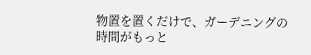物置を置くだけで、ガーデニングの時間がもっと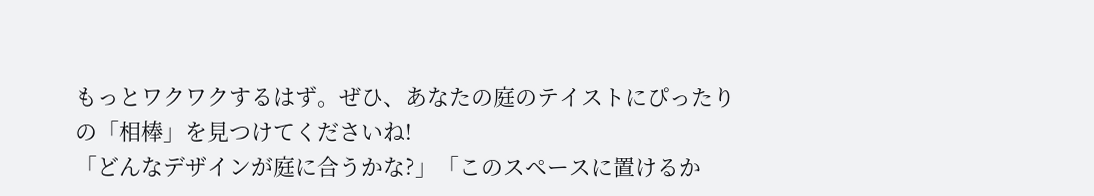もっとワクワクするはず。ぜひ、あなたの庭のテイストにぴったりの「相棒」を見つけてくださいね!
「どんなデザインが庭に合うかな?」「このスペースに置けるか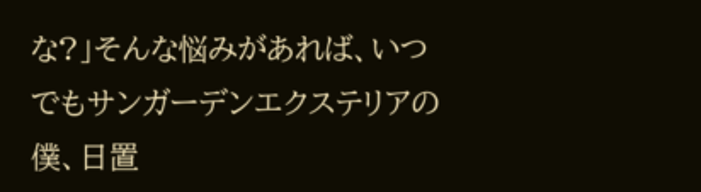な?」そんな悩みがあれば、いつでもサンガーデンエクステリアの僕、日置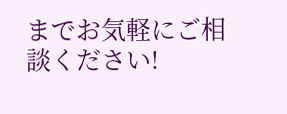までお気軽にご相談ください!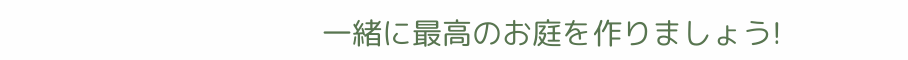一緒に最高のお庭を作りましょう!